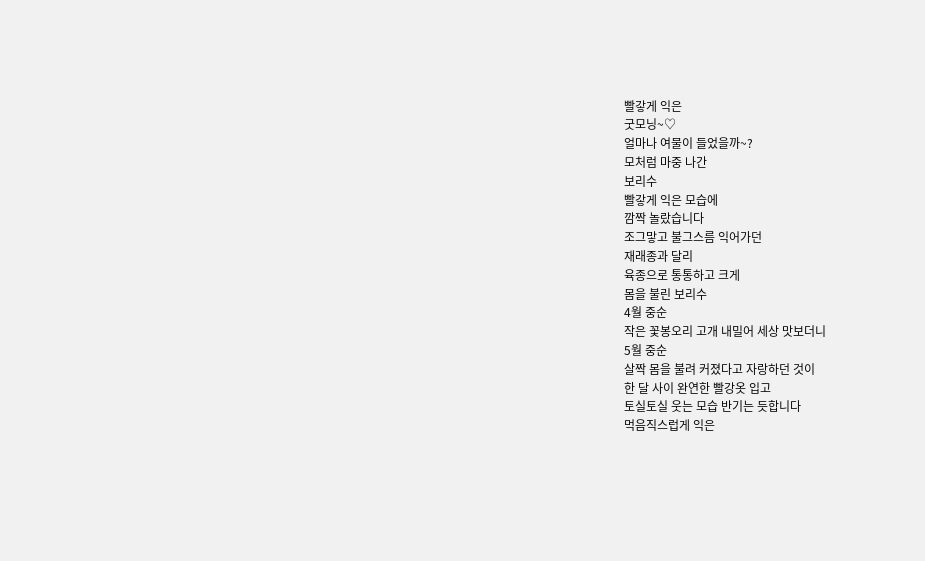빨갛게 익은
굿모닝~♡
얼마나 여물이 들었을까~?
모처럼 마중 나간
보리수
빨갛게 익은 모습에
깜짝 놀랐습니다
조그맣고 불그스름 익어가던
재래종과 달리
육종으로 통통하고 크게
몸을 불린 보리수
4월 중순
작은 꽃봉오리 고개 내밀어 세상 맛보더니
5월 중순
살짝 몸을 불려 커졌다고 자랑하던 것이
한 달 사이 완연한 빨강옷 입고
토실토실 웃는 모습 반기는 듯합니다
먹음직스럽게 익은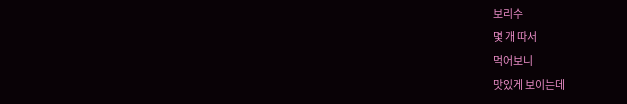보리수
몇 개 따서
먹어보니
맛있게 보이는데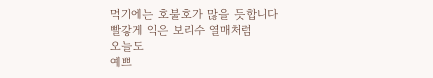먹기에는 호불호가 많을 듯합니다
빨갛게 익은 보리수 열매처럼
오늘도
예쁘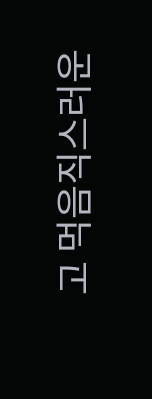고 먹음직스러운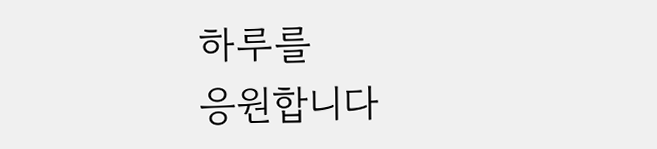하루를
응원합니다